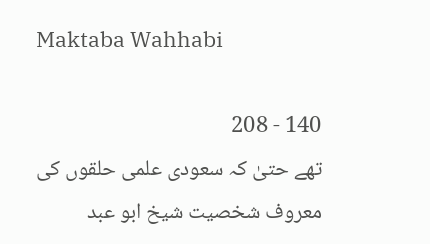Maktaba Wahhabi

140 - 208
تھے حتیٰ کہ سعودی علمی حلقوں کی معروف شخصیت شیخ ابو عبد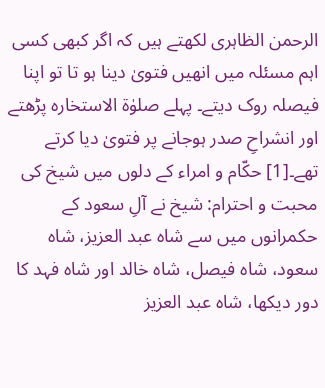الرحمن الظاہری لکھتے ہیں کہ اگر کبھی کسی اہم مسئلہ میں انھیں فتویٰ دینا ہو تا تو اپنا فیصلہ روک دیتے۔ پہلے صلوٰۃ الاستخارہ پڑھتے اور انشراحِ صدر ہوجانے پر فتویٰ دیا کرتے تھے۔[1] حکّام و امراء کے دلوں میں شیخ کی محبت و احترام: شیخ نے آلِ سعود کے حکمرانوں میں سے شاہ عبد العزیز، شاہ سعود، شاہ فیصل، شاہ خالد اور شاہ فہد کا دور دیکھا، شاہ عبد العزیز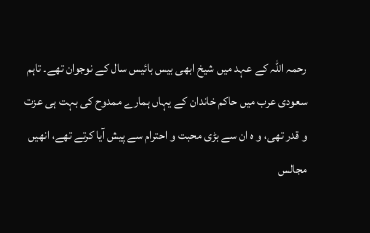رحمہ اللہ کے عہد میں شیخ ابھی بیس بائیس سال کے نوجوان تھے۔ تاہم سعودی عرب میں حاکم خاندان کے یہاں ہمارے ممدوح کی بہت ہی عزت و قدر تھی، و ہ ان سے بڑی محبت و احترام سے پیش آیا کرتے تھے، انھیں مجالس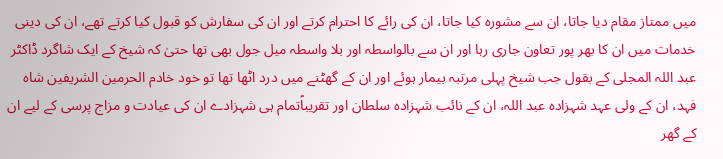میں ممتاز مقام دیا جاتا، ان سے مشورہ کیا جاتا، ان کی رائے کا احترام کرتے اور ان کی سفارش کو قبول کیا کرتے تھے، ان کی دینی خدمات میں ان کا بھر پور تعاون جاری رہا اور ان سے بالواسطہ اور بلا واسطہ میل جول بھی تھا حتیٰ کہ شیخ کے ایک شاگرد ڈاکٹر عبد اللہ المجلی کے بقول جب شیخ پہلی مرتبہ بیمار ہوئے اور ان کے گھٹنے میں درد اٹھا تھا تو خود خادم الحرمین الشریفین شاہ فہد، ان کے ولی عہد شہزادہ عبد اللہ، ان کے نائب شہزادہ سلطان اور تقریباًتمام ہی شہزادے ان کی عیادت و مزاج پرسی کے لیے ان کے گھر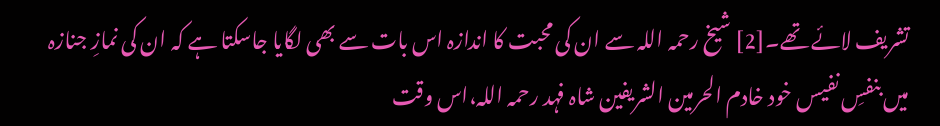تشریف لائے تھے۔[2] شیخ رحمہ اللہ سے ان کی محبت کا اندازہ اس بات سے بھی لگایا جاسکتا ہے کہ ان کی نمازِ جنازہ میں بنفسِ نفیس خود خادم الحرمین الشریفین شاہ فہد رحمہ اللہ،اس وقت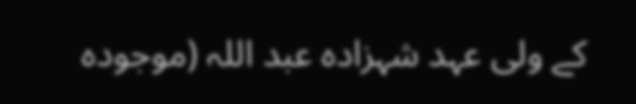کے ولی عہد شہزادہ عبد اللہ (موجودہ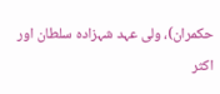حکمران)، ولی عہد شہزادہ سلطان اور اکثر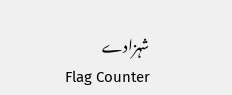شہزادے
Flag Counter